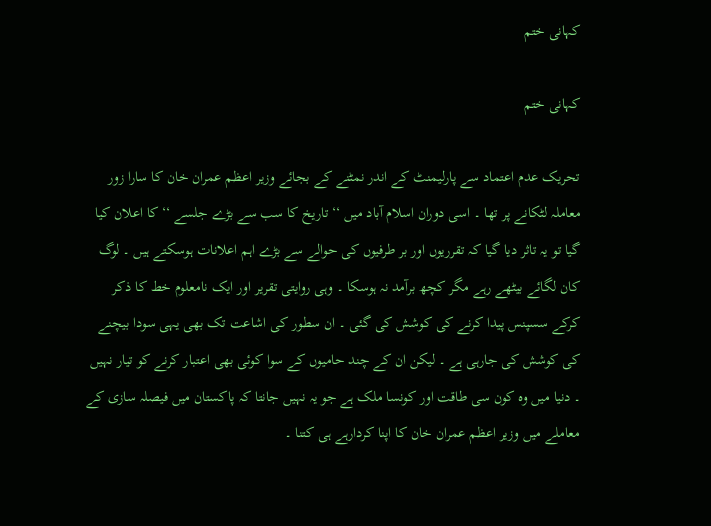کہانی ختم

کہانی ختم

تحریک عدم اعتماد سے پارلیمنٹ کے اندر نمٹنے کے بجائے وزیر اعظم عمران خان کا سارا زور معاملہ لٹکانے پر تھا ۔ اسی دوران اسلام آباد میں ‘‘ تاریخ کا سب سے بڑے جلسے ‘‘ کا اعلان کیا گیا تو یہ تاثر دیا گیا کہ تقرریوں اور بر طرفیوں کی حوالے سے بڑے اہم اعلانات ہوسکتے ہیں ۔ لوگ کان لگائے بیٹھے رہے مگر کچھ برآمد نہ ہوسکا ۔ وہی روایتی تقریر اور ایک نامعلوم خط کا ذکر کرکے سسپنس پیدا کرنے کی کوشش کی گئی ۔ ان سطور کی اشاعت تک بھی یہی سودا بیچنے کی کوشش کی جارہی ہے ۔ لیکن ان کے چند حامیوں کے سوا کوئی بھی اعتبار کرنے کو تیار نہیں ۔ دنیا میں وہ کون سی طاقت اور کونسا ملک ہے جو یہ نہیں جانتا کہ پاکستان میں فیصلہ سازی کے معاملے میں وزیر اعظم عمران خان کا اپنا کردارہے ہی کتنا ۔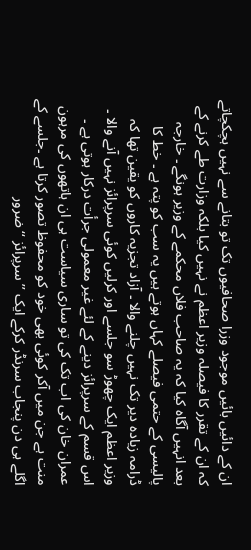ان کے دائیں بائیں موجود وزرا صحافیوں تک تو بتانے سے نہیں ہچکچاتے کہ ان کے تقرر کا فیصلہ وزیر اعظم نے نہیں کیا بلکہ وزارت طے کرنے کے بعد انہیں آگاہ کیا کہ یہ صاحب فلاں محکمے کے وزیر ہونگے ۔ خارجہ پالیسی کے حتمی فیصلے کہاں ہوتے ہیں یہ سب کو پتہ ہے ۔ خط کا ڈرامہ زیادہ دیر تک نہیں چلنے والا ۔ آزاد تجزیہ کاروں کو یقین تھا کہ وزیر اعظم ایک چھوڑ سو جلسے اور کرلیں کوئی سرپرائز نہیں آنے والا ۔ اس قسم کے سرپرائز دینے کے لئے غیر معمولی جرأت درکار ہوتی ہے ۔ عمران خان کی اب تک کی تو ساری سیاست ہی ان ہاتھوں کی مرہون منت ہے جن میں آکر کوئی بھی خود کو محفوظ تصور کرتا ہے ۔جلسے کے اگلے ہی دن پنجاب سرنڈر کرکے ایک ’’ سرپرائز ‘‘ ضرور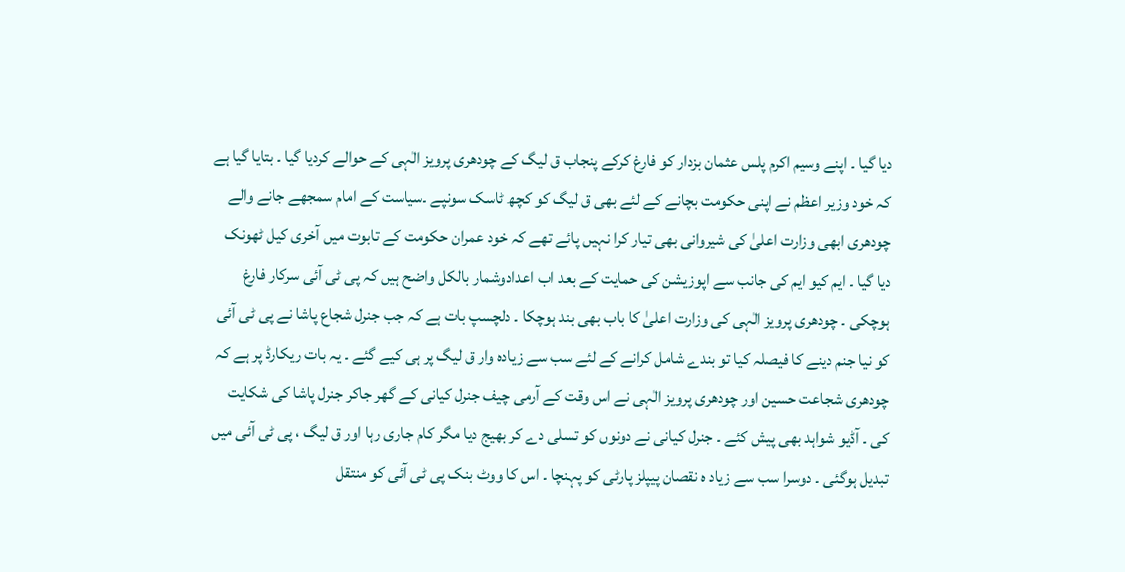دیا گیا ۔ اپنے وسیم اکرم پلس عثمان بزدار کو فارغ کرکے پنجاب ق لیگ کے چودھری پرویز الٰہی کے حوالے کردیا گیا ۔ بتایا گیا ہے کہ خود وزیر اعظم نے اپنی حکومت بچانے کے لئے بھی ق لیگ کو کچھ ٹاسک سونپے ۔سیاست کے امام سمجھے جانے والے چودھری ابھی وزارت اعلیٰ کی شیروانی بھی تیار کرا نہیں پائے تھے کہ خود عمران حکومت کے تابوت میں آخری کیل ٹھونک دیا گیا ۔ ایم کیو ایم کی جانب سے اپوزیشن کی حمایت کے بعد اب اعدادوشمار بالکل واضح ہیں کہ پی ٹی آئی سرکار فارغ ہوچکی ۔ چودھری پرویز الٰہی کی وزارت اعلیٰ کا باب بھی بند ہوچکا ۔ دلچسپ بات ہے کہ جب جنرل شجاع پاشا نے پی ٹی آئی کو نیا جنم دینے کا فیصلہ کیا تو بندے شامل کرانے کے لئے سب سے زیادہ وار ق لیگ پر ہی کیے گئے ۔ یہ بات ریکارڈ پر ہے کہ چودھری شجاعت حسین اور چودھری پرویز الٰہی نے اس وقت کے آرمی چیف جنرل کیانی کے گھر جاکر جنرل پاشا کی شکایت کی ۔ آڈیو شواہد بھی پیش کئے ۔ جنرل کیانی نے دونوں کو تسلی دے کر بھیج دیا مگر کام جاری رہا اور ق لیگ ، پی ٹی آئی میں تبدیل ہوگئی ۔ دوسرا سب سے زیاد ہ نقصان پیپلز پارٹی کو پہنچا ۔ اس کا ووٹ بنک پی ٹی آئی کو منتقل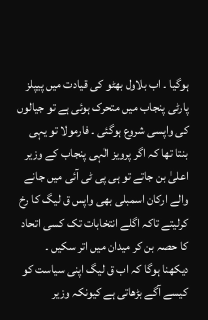ہوگیا ۔ اب بلاول بھٹو کی قیادت میں پیپلز پارٹی پنجاب میں متحرک ہوئی ہے تو جیالوں کی واپسی شروع ہوگئی ۔ فارمولا تو یہی بنتا تھا کہ اگر پرویز الٰہی پنجاب کے وزیر اعلیٰ بن جاتے تو ہی پی ٹی آئی میں جانے والے ارکان اسمبلی بھی واپس ق لیگ کا رخ کرلیتے تاکہ اگلے انتخابات تک کسی اتحاد کا حصہ بن کر میدان میں اتر سکیں ۔ دیکھنا ہوگا کہ اب ق لیگ اپنی سیاست کو کیسے آگے بڑھاتی ہے کیونکہ وزیر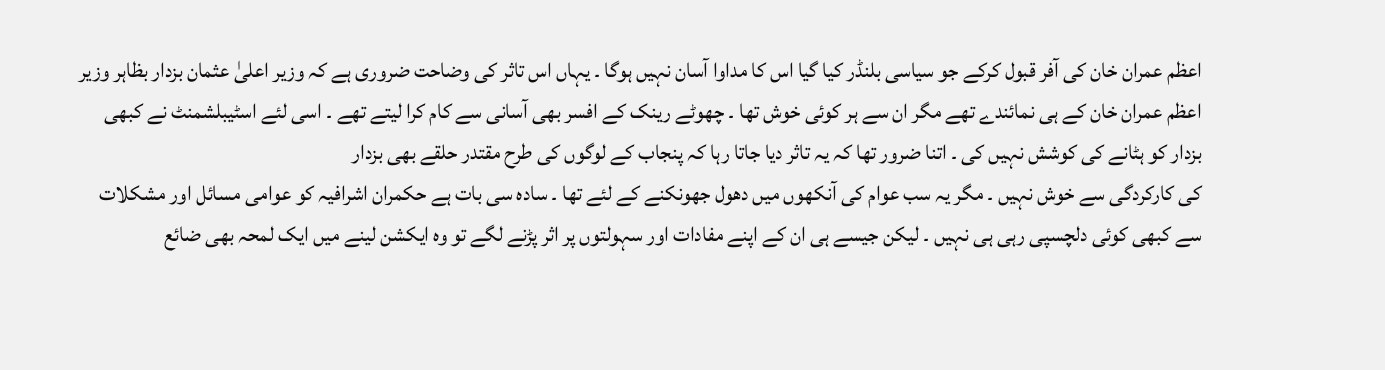اعظم عمران خان کی آفر قبول کرکے جو سیاسی بلنڈر کیا گیا اس کا مداوا آسان نہیں ہوگا ۔ یہاں اس تاثر کی وضاحت ضروری ہے کہ وزیر اعلیٰ عثمان بزدار بظاہر وزیر اعظم عمران خان کے ہی نمائندے تھے مگر ان سے ہر کوئی خوش تھا ۔ چھوٹے رینک کے افسر بھی آسانی سے کام کرا لیتے تھے ۔ اسی لئے اسٹیبلشمنٹ نے کبھی بزدار کو ہٹانے کی کوشش نہیں کی ۔ اتنا ضرور تھا کہ یہ تاثر دیا جاتا رہا کہ پنجاب کے لوگوں کی طرح مقتدر حلقے بھی بزدار
کی کارکردگی سے خوش نہیں ۔ مگر یہ سب عوام کی آنکھوں میں دھول جھونکنے کے لئے تھا ۔ سادہ سی بات ہے حکمران اشرافیہ کو عوامی مسائل اور مشکلات سے کبھی کوئی دلچسپی رہی ہی نہیں ۔ لیکن جیسے ہی ان کے اپنے مفادات اور سہولتوں پر اثر پڑنے لگے تو وہ ایکشن لینے میں ایک لمحہ بھی ضائع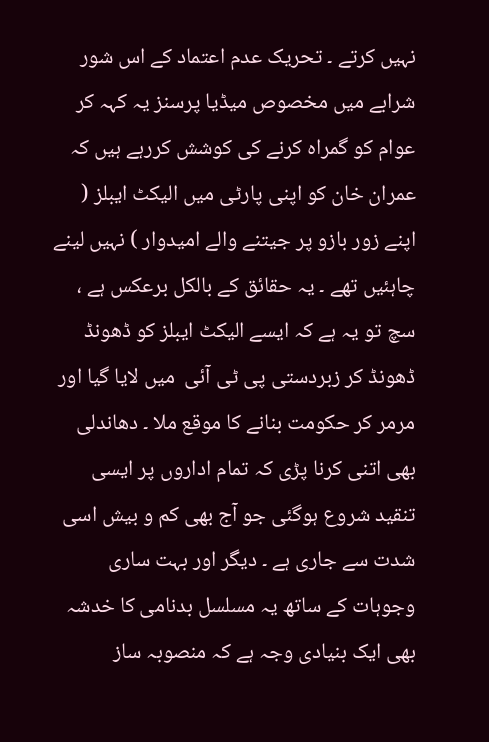نہیں کرتے ۔ تحریک عدم اعتماد کے اس شور شرابے میں مخصوص میڈیا پرسنز یہ کہہ کر عوام کو گمراہ کرنے کی کوشش کررہے ہیں کہ عمران خان کو اپنی پارٹی میں الیکٹ ایبلز ( اپنے زور بازو پر جیتنے والے امیدوار ) نہیں لینے چاہئیں تھے ۔ یہ حقائق کے بالکل برعکس ہے ، سچ تو یہ ہے کہ ایسے الیکٹ ایبلز کو ڈھونڈ ڈھونڈ کر زبردستی پی ٹی آئی  میں لایا گیا اور مرمر کر حکومت بنانے کا موقع ملا ۔ دھاندلی بھی اتنی کرنا پڑی کہ تمام اداروں پر ایسی تنقید شروع ہوگئی جو آج بھی کم و بیش اسی شدت سے جاری ہے ۔ دیگر اور بہت ساری وجوہات کے ساتھ یہ مسلسل بدنامی کا خدشہ بھی ایک بنیادی وجہ ہے کہ منصوبہ ساز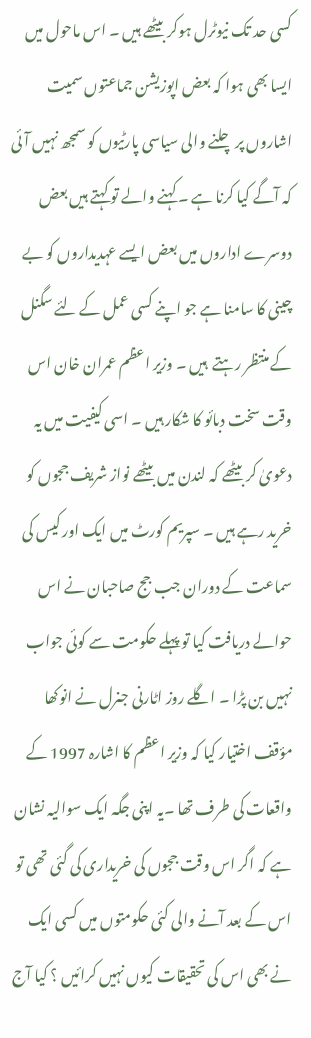کسی حد تک نیوٹرل ہوکر بیٹھے ہیں ۔ اس ماحول میں ایسا بھی ہوا کہ بعض اپوزیشن جماعتوں سمیت اشاروں پر چلنے والی سیاسی پارٹیوں کو سمجھ نہیں آئی کہ آگے کیا کرنا ہے ۔ کہنے والے تو کہتے ہیں بعض دوسرے اداروں میں بعض ایسے عہدیداروں کو بے چینی کا سامنا ہے جو اپنے کسی عمل کے لئے سگنل کے منتظر رہتے  ہیں ۔ وزیر اعظم عمران خان اس وقت سخت دبائو کا شکار ہیں ۔ اسی کیفیت میں یہ دعویٰ کر بیٹھے کہ لندن میں بیٹھے نواز شریف ججوں کو خرید رہے ہیں ۔ سپریم کورٹ میں ایک اور کیس کی سماعت کے دوران جب جج صاحبان نے اس حوالے دریافت کیا تو پہلے حکومت سے کوئی جواب نہیں بن پڑا ۔ اگلے روز اٹارنی جنرل نے انوکھا مؤقف اختیار کیا کہ وزیر اعظم کا اشارہ 1997 کے واقعات کی طرف تھا ۔یہ اپنی جگہ ایک سوالیہ نشان ہے کہ اگر اس وقت ججوں کی خریداری کی گئی تھی تو اس کے بعد آنے والی کئی حکومتوں میں کسی ایک نے بھی اس کی تحقیقات کیوں نہیں کرائیں ؟ کیا آج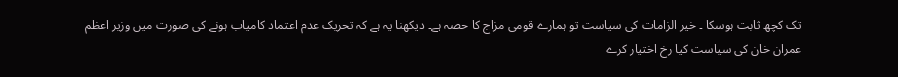تک کچھ ثابت ہوسکا ۔ خیر الزامات کی سیاست تو ہمارے قومی مزاج کا حصہ ہے۔ دیکھنا یہ ہے کہ تحریک عدم اعتماد کامیاب ہونے کی صورت میں وزیر اعظم عمران خان کی سیاست کیا رخ اختیار کرے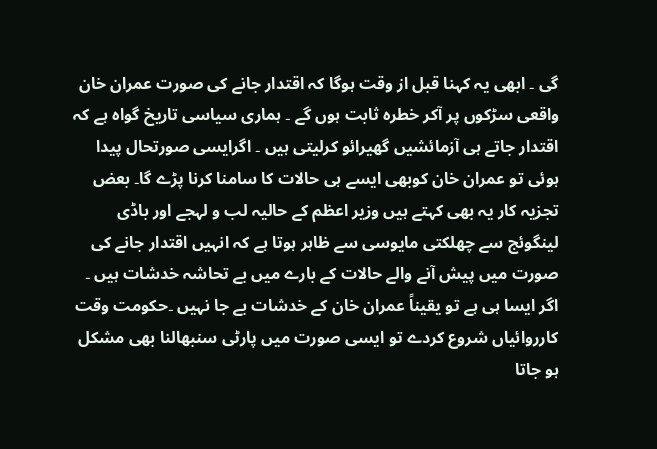گی ۔ ابھی یہ کہنا قبل از وقت ہوگا کہ اقتدار جانے کی صورت عمران خان واقعی سڑکوں پر آکر خطرہ ثابت ہوں گے ۔ ہماری سیاسی تاریخ گواہ ہے کہ اقتدار جاتے ہی آزمائشیں گھیرائو کرلیتی ہیں ۔ اگرایسی صورتحال پیدا ہوئی تو عمران خان کوبھی ایسے ہی حالات کا سامنا کرنا پڑے گا۔ بعض تجزیہ کار یہ بھی کہتے ہیں وزیر اعظم کے حالیہ لب و لہجے اور باڈی لینگوئج سے چھلکتی مایوسی سے ظاہر ہوتا ہے کہ انہیں اقتدار جانے کی صورت میں پیش آنے والے حالات کے بارے میں بے تحاشہ خدشات ہیں ۔ اگر ایسا ہی ہے تو یقیناً عمران خان کے خدشات بے جا نہیں ۔حکومت وقت کارروائیاں شروع کردے تو ایسی صورت میں پارٹی سنبھالنا بھی مشکل ہو جاتا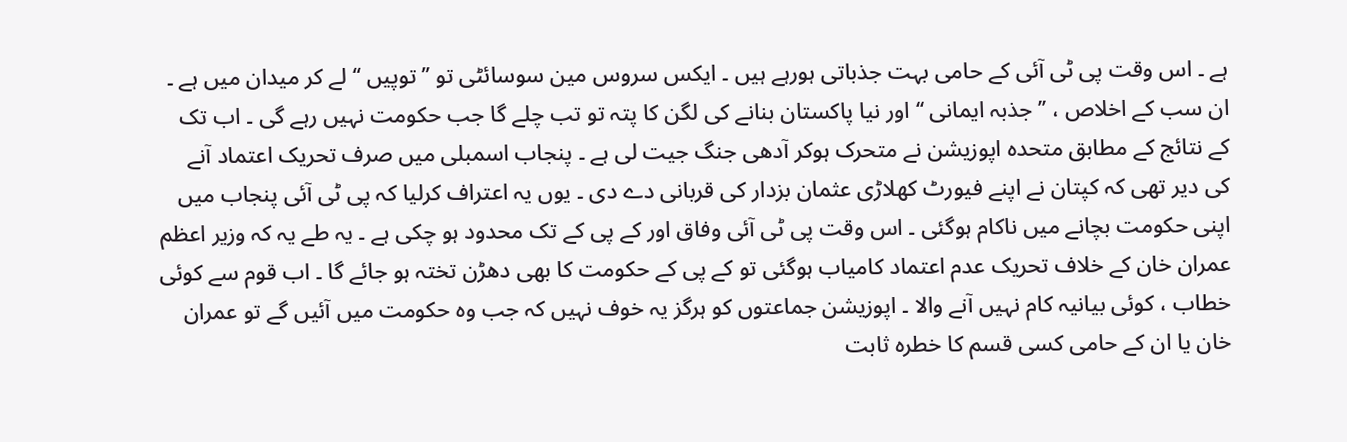ہے ۔ اس وقت پی ٹی آئی کے حامی بہت جذباتی ہورہے ہیں ۔ ایکس سروس مین سوسائٹی تو ’’ توپیں ‘‘ لے کر میدان میں ہے ۔ ان سب کے اخلاص ، ’’ جذبہ ایمانی ‘‘ اور نیا پاکستان بنانے کی لگن کا پتہ تو تب چلے گا جب حکومت نہیں رہے گی ۔ اب تک کے نتائج کے مطابق متحدہ اپوزیشن نے متحرک ہوکر آدھی جنگ جیت لی ہے ۔ پنجاب اسمبلی میں صرف تحریک اعتماد آنے کی دیر تھی کہ کپتان نے اپنے فیورٹ کھلاڑی عثمان بزدار کی قربانی دے دی ۔ یوں یہ اعتراف کرلیا کہ پی ٹی آئی پنجاب میں اپنی حکومت بچانے میں ناکام ہوگئی ۔ اس وقت پی ٹی آئی وفاق اور کے پی کے تک محدود ہو چکی ہے ۔ یہ طے یہ کہ وزیر اعظم عمران خان کے خلاف تحریک عدم اعتماد کامیاب ہوگئی تو کے پی کے حکومت کا بھی دھڑن تختہ ہو جائے گا ۔ اب قوم سے کوئی خطاب ، کوئی بیانیہ کام نہیں آنے والا ۔ اپوزیشن جماعتوں کو ہرگز یہ خوف نہیں کہ جب وہ حکومت میں آئیں گے تو عمران خان یا ان کے حامی کسی قسم کا خطرہ ثابت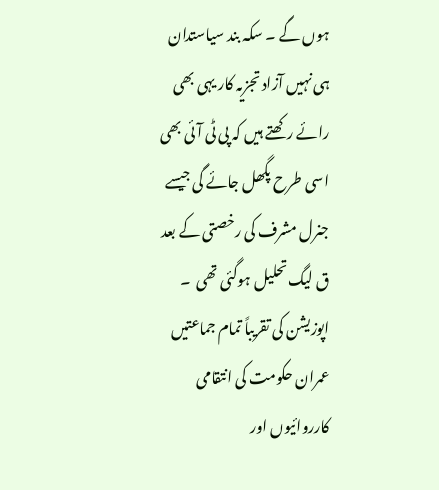ہوں گے ۔ سکہ بند سیاستدان ہی نہیں آزاد تجزیہ کار یہی بھی رائے رکھتے ہیں کہ پی ٹی آئی بھی اسی طرح پگھل جائے گی جیسے جنرل مشرف کی رخصتی کے بعد ق لیگ تحلیل ہوگئی تھی  ۔ اپوزیشن کی تقریباً تمام جماعتیں عمران حکومت کی انتقامی کارروائیوں اور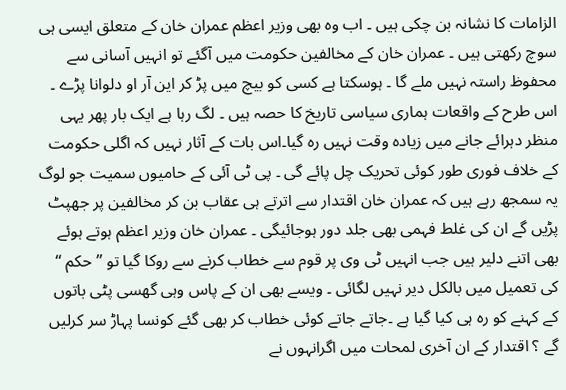الزامات کا نشانہ بن چکی ہیں ۔ اب وہ بھی وزیر اعظم عمران خان کے متعلق ایسی ہی سوچ رکھتی ہیں ۔ عمران خان کے مخالفین حکومت میں آگئے تو انہیں آسانی سے محفوظ راستہ نہیں ملے گا ۔ ہوسکتا ہے کسی کو بیچ میں پڑ کر این آر او دلوانا پڑے ۔ اس طرح کے واقعات ہماری سیاسی تاریخ کا حصہ ہیں ۔ لگ رہا ہے ایک بار پھر یہی منظر دہرائے جانے میں زیادہ وقت نہیں رہ گیا۔اس بات کے آثار نہیں کہ اگلی حکومت کے خلاف فوری طور کوئی تحریک چل پائے گی ۔ پی ٹی آئی کے حامیوں سمیت جو لوگ یہ سمجھ رہے ہیں کہ عمران خان اقتدار سے اترتے ہی عقاب بن کر مخالفین پر جھپٹ پڑیں گے ان کی غلط فہمی بھی جلد دور ہوجائیگی ۔ عمران خان وزیر اعظم ہوتے ہوئے بھی اتنے دلیر ہیں جب انہیں ٹی وی پر قوم سے خطاب کرنے سے روکا گیا تو ’’ حکم ‘‘ کی تعمیل میں بالکل دیر نہیں لگائی ۔ ویسے بھی ان کے پاس وہی گھسی پٹی باتوں کے کہنے کو رہ ہی کیا گیا ہے ۔جاتے جاتے کوئی خطاب کر بھی گئے کونسا پہاڑ سر کرلیں گے ؟ اقتدار کے ان آخری لمحات میں اگرانہوں نے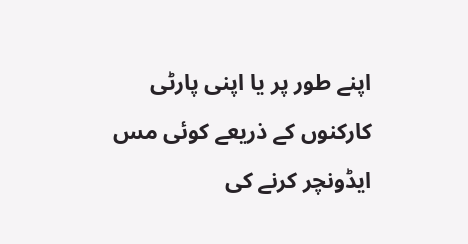اپنے طور پر یا اپنی پارٹی کارکنوں کے ذریعے کوئی مس ایڈونچر کرنے کی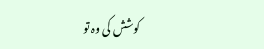کوشش کی وہ تو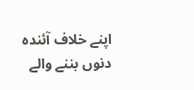اپنے خلاف آئندہ دنوں بننے والے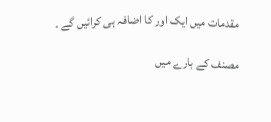مقدمات میں ایک اور کا اضافہ ہی کرائیں گے ۔

مصنف کے بارے میں